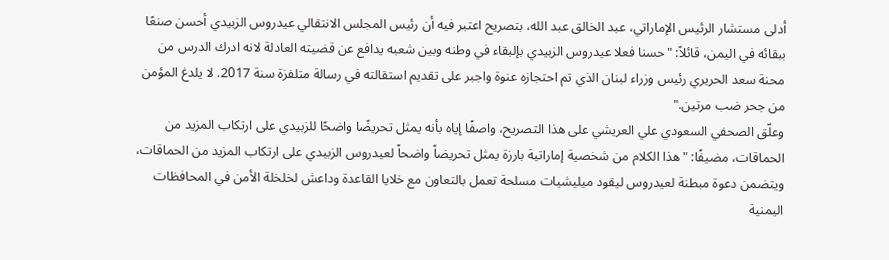أدلى مستشار الرئيس الإماراتي، عبد الخالق عبد الله، بتصريح اعتبر فيه أن رئيس المجلس الانتقالي عيدروس الزبيدي أحسن صنعًا ببقائه في اليمن، قائلاً: "حسنا فعلا عيدروس الزبيدي بإلبقاء في وطنه وبين شعبه يدافع عن قضيته العادلة لانه ادرك الدرس من محنة سعد الحريري رئيس وزراء لبنان الذي تم احتجازه عنوة واجبر على تقديم استقالته في رسالة متلفزة سنة 2017. لا يلدغ المؤمن من جحر ضب مرتين."
وعلّق الصحفي السعودي علي العريشي على هذا التصريح، واصفًا إياه بأنه يمثل تحريضًا واضحًا للزبيدي على ارتكاب المزيد من الحماقات، مضيفًا: "هذا الكلام من شخصية إماراتية بارزة يمثل تحريضاً واضحاً لعيدروس الزبيدي على ارتكاب المزيد من الحماقات، ويتضمن دعوة مبطنة لعيدروس ليقود ميليشيات مسلحة تعمل بالتعاون مع خلايا القاعدة وداعش لخلخلة الأمن في المحافظات اليمنية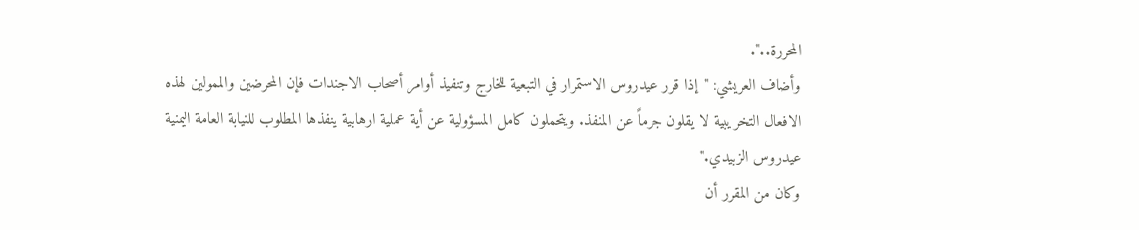المحررة..".
وأضاف العريشي: "إذا قرر عيدروس الاستمرار في التبعية للخارج وتنفيذ أوامر أصحاب الاجندات فإن المحرضين والممولين لهذه الافعال التخريبية لا يقلون جرماً عن المنفذ. ويتحملون كامل المسؤولية عن أية عملية ارهابية ينفذها المطلوب للنيابة العامة اليمنية عيدروس الزبيدي."
وكان من المقرر أن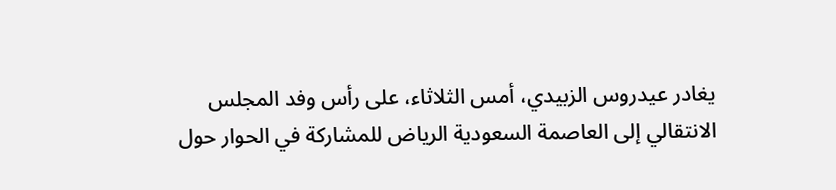يغادر عيدروس الزبيدي، أمس الثلاثاء، على رأس وفد المجلس الانتقالي إلى العاصمة السعودية الرياض للمشاركة في الحوار حول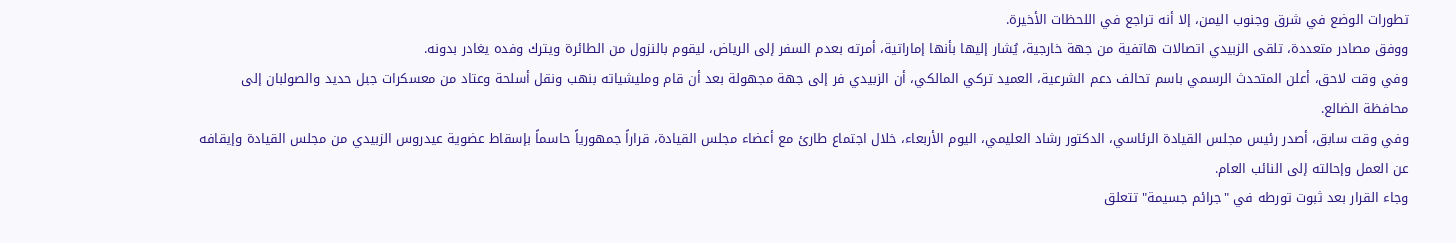تطورات الوضع في شرق وجنوب اليمن، إلا أنه تراجع في اللحظات الأخيرة.
ووفق مصادر متعددة، تلقى الزبيدي اتصالات هاتفية من جهة خارجية، يُشار إليها بأنها إماراتية، أمرته بعدم السفر إلى الرياض، ليقوم بالنزول من الطائرة ويترك وفده يغادر بدونه.
وفي وقت لاحق، أعلن المتحدث الرسمي باسم تحالف دعم الشرعية، العميد تركي المالكي، أن الزبيدي فر إلى جهة مجهولة بعد أن قام ومليشياته بنهب ونقل أسلحة وعتاد من معسكرات جبل حديد والصولبان إلى محافظة الضالع.
وفي وقت سابق، أصدر رئيس مجلس القيادة الرئاسي، الدكتور رشاد العليمي، اليوم الأربعاء، خلال اجتماع طارئ مع أعضاء مجلس القيادة، قراراً جمهورياً حاسماً بإسقاط عضوية عيدروس الزبيدي من مجلس القيادة وإيقافه عن العمل وإحالته إلى النائب العام.
وجاء القرار بعد ثبوت تورطه في "جرائم جسيمة" تتعلق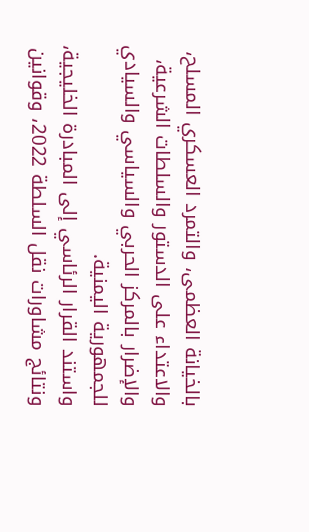بالخيانة العظمى، والتمرد العسكري المسلح، والاعتداء على الدستور والسلطات الشرعية، والإضرار بالمركز الحربي والسياسي والسيادي للجمهورية اليمنية.
واستند القرار الرئاسي إلى المبادرة الخليجية، ونتائج مشاورات نقل السلطة 2022، وقوانين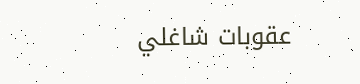عقوبات شاغلي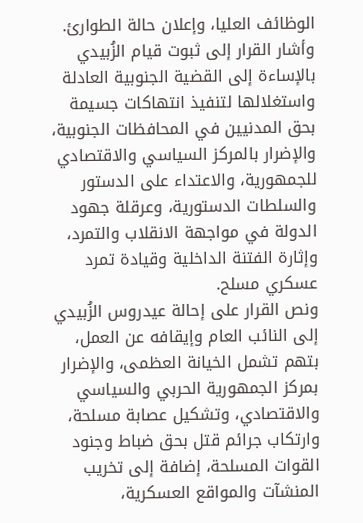الوظائف العليا، وإعلان حالة الطوارئ.
وأشار القرار إلى ثبوت قيام الزُبيدي بالإساءة إلى القضية الجنوبية العادلة واستغلالها لتنفيذ انتهاكات جسيمة بحق المدنيين في المحافظات الجنوبية، والإضرار بالمركز السياسي والاقتصادي للجمهورية، والاعتداء على الدستور والسلطات الدستورية، وعرقلة جهود الدولة في مواجهة الانقلاب والتمرد، وإثارة الفتنة الداخلية وقيادة تمرد عسكري مسلح.
ونص القرار على إحالة عيدروس الزُبيدي إلى النائب العام وإيقافه عن العمل، بتهم تشمل الخيانة العظمى، والإضرار بمركز الجمهورية الحربي والسياسي والاقتصادي، وتشكيل عصابة مسلحة، وارتكاب جرائم قتل بحق ضباط وجنود القوات المسلحة، إضافة إلى تخريب المنشآت والمواقع العسكرية،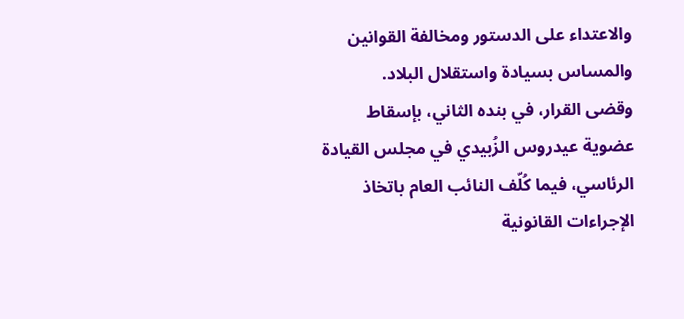والاعتداء على الدستور ومخالفة القوانين والمساس بسيادة واستقلال البلاد.
وقضى القرار، في بنده الثاني، بإسقاط عضوية عيدروس الزُبيدي في مجلس القيادة الرئاسي، فيما كُلّف النائب العام باتخاذ الإجراءات القانونية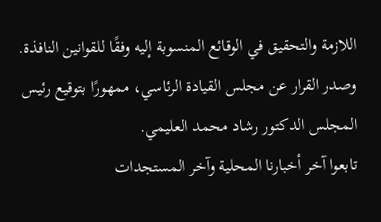اللازمة والتحقيق في الوقائع المنسوبة إليه وفقًا للقوانين النافذة.
وصدر القرار عن مجلس القيادة الرئاسي، ممهورًا بتوقيع رئيس المجلس الدكتور رشاد محمد العليمي.
تابعوا آخر أخبارنا المحلية وآخر المستجدات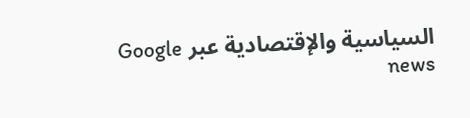السياسية والإقتصادية عبر Google news